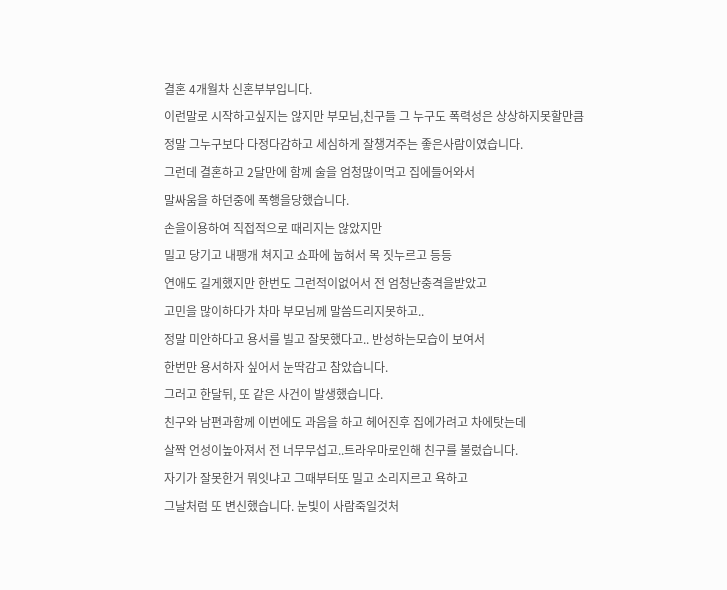결혼 4개월차 신혼부부입니다.
이런말로 시작하고싶지는 않지만 부모님,친구들 그 누구도 폭력성은 상상하지못할만큼
정말 그누구보다 다정다감하고 세심하게 잘챙겨주는 좋은사람이였습니다.
그런데 결혼하고 2달만에 함께 술을 엄청많이먹고 집에들어와서
말싸움을 하던중에 폭행을당했습니다.
손을이용하여 직접적으로 때리지는 않았지만
밀고 당기고 내팽개 쳐지고 쇼파에 눕혀서 목 짓누르고 등등
연애도 길게했지만 한번도 그런적이없어서 전 엄청난충격을받았고
고민을 많이하다가 차마 부모님께 말씀드리지못하고..
정말 미안하다고 용서를 빌고 잘못했다고.. 반성하는모습이 보여서
한번만 용서하자 싶어서 눈딱감고 참았습니다.
그러고 한달뒤, 또 같은 사건이 발생했습니다.
친구와 남편과함께 이번에도 과음을 하고 헤어진후 집에가려고 차에탓는데
살짝 언성이높아져서 전 너무무섭고..트라우마로인해 친구를 불렀습니다.
자기가 잘못한거 뭐잇냐고 그때부터또 밀고 소리지르고 욕하고
그날처럼 또 변신했습니다. 눈빛이 사람죽일것처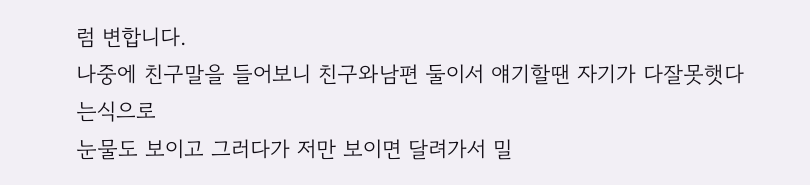럼 변합니다.
나중에 친구말을 들어보니 친구와남편 둘이서 얘기할땐 자기가 다잘못햇다는식으로
눈물도 보이고 그러다가 저만 보이면 달려가서 밀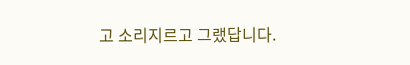고 소리지르고 그랬답니다.